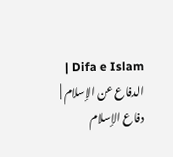Difa e Islam | الدفاع عن الإسلام | دفاع الإسلام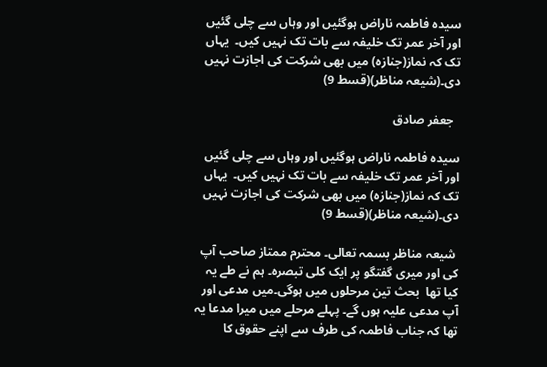سیدہ فاطمہ ناراض ہوگئیں اور وہاں سے چلی گئیں اور آخر عمر تک خلیفہ سے بات تک نہیں کیں۔  یہاں تک کہ نماز(جنازہ) میں بھی شرکت کی اجازت نہیں دی۔(شیعہ مناظر)(قسط 9)

  جعفر صادق

سیدہ فاطمہ ناراض ہوگئیں اور وہاں سے چلی گئیں اور آخر عمر تک خلیفہ سے بات تک نہیں کیں۔  یہاں تک کہ نماز(جنازہ) میں بھی شرکت کی اجازت نہیں دی۔(شیعہ مناظر)(قسط 9)

 شیعہ مناظر بسمہ تعالی۔ محترم ممتاز صاحب آپ کی اور میری گفتگو پر ایک کلی تبصرہ۔ ہم نے طے یہ کیا تھا  بحث تین مرحلوں میں ہوگی۔میں مدعی اور آپ مدعی علیہ ہوں گے۔ پہلے مرحلے میں میرا مدعا یہ تھا کہ جناب فاطمہ کی طرف سے اپنے حقوق کا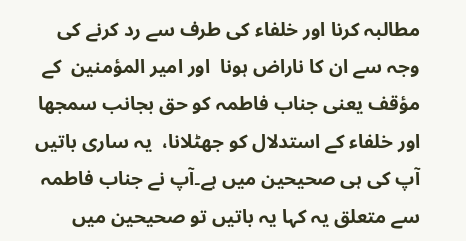مطالبہ کرنا اور خلفاء کی طرف سے رد کرنے کی وجہ سے ان کا ناراض ہونا  اور امیر المؤمنین  کے مؤقف یعنی جناب فاطمہ کو حق بجانب سمجھا اور خلفاء کے استدلال کو جھٹلانا،  یہ ساری باتیں آپ کی ہی صحیحین میں ہے۔آپ نے جناب فاطمہ  سے متعلق یہ کہا یہ باتیں تو صحیحین میں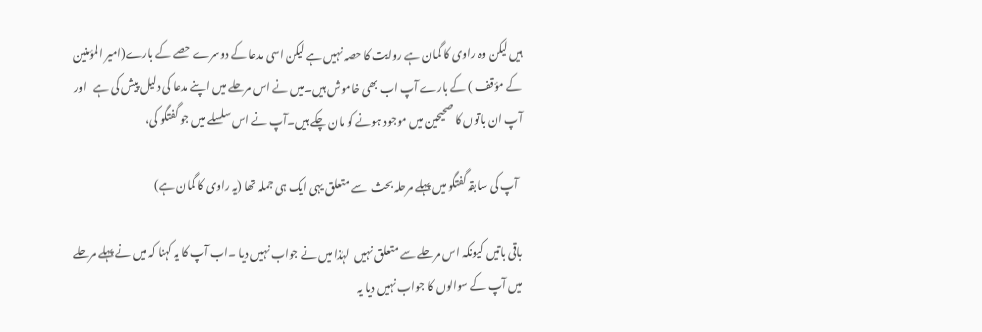ہیں لیکن وہ راوی کا گمان ہے روایت کا حصہ نہیں ہے لیکن اسی مدعا کے دوسرے حصے کے بارے(امیر المؤمنین کے مؤقف ) کے بارے آپ اب بھی خاموش ہیں۔میں نے اس مرحلے میں اپنے مدعا کی دلیل پیش کی ہے   اور آپ ان باتوں کا صحیحین میں موجود ہونے کو مان چکے ہیں۔آپ نے اس سلسلے میں جو گفتگو کی،

  آپ کی سابقہ گفتگو میں پہلے مرحلہ بحث  سے متعلق یہی ایک ہی جملہ تھا (یہ راوی کا گمان ہے)

باقی باتیں کیونکہ اس مرحلے سے متعلق نہیں  لہٰذا میں نے جواب نہیں دیا ۔اب آپ کا یہ کہنا کہ میں نے پہلے مرحلے میں آپ کے سوالوں کا جواب نہیں دیا یہ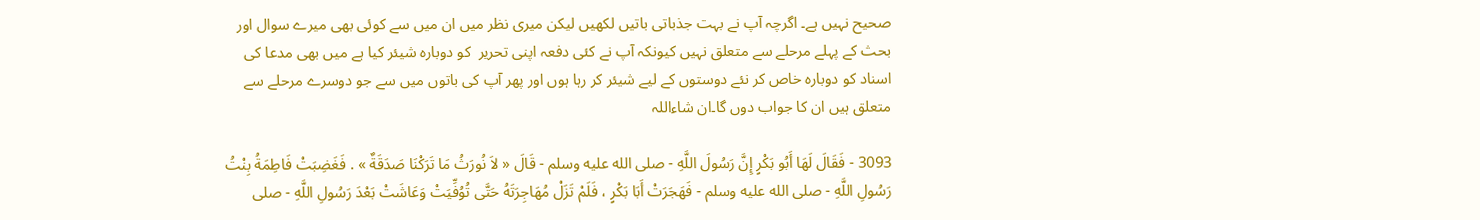صحیح نہیں ہے۔ اگرچہ آپ نے بہت جذباتی باتیں لکھیں لیکن میری نظر میں ان میں سے کوئی بھی میرے سوال اور بحث کے پہلے مرحلے سے متعلق نہیں کیونکہ آپ نے کئی دفعہ اپنی تحریر  کو دوبارہ شیئر کیا ہے میں بھی مدعا کی اسناد کو دوبارہ خاص کر نئے دوستوں کے لیے شیئر کر رہا ہوں اور پھر آپ کی باتوں میں سے جو دوسرے مرحلے سے متعلق ہیں ان کا جواب دوں گا۔ان شاءاللہ

3093 - فَقَالَ لَهَا أَبُو بَكْرٍ إِنَّ رَسُولَ اللَّهِ - صلى الله عليه وسلم - قَالَ « لاَ نُورَثُ مَا تَرَكْنَا صَدَقَةٌ » . فَغَضِبَتْ فَاطِمَةُ بِنْتُ رَسُولِ اللَّهِ - صلى الله عليه وسلم - فَهَجَرَتْ أَبَا بَكْرٍ ، فَلَمْ تَزَلْ مُهَاجِرَتَهُ حَتَّى تُوُفِّيَتْ وَعَاشَتْ بَعْدَ رَسُولِ اللَّهِ - صلى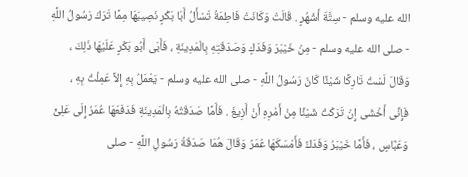الله عليه وسلم - سِتَّةَ أَشْهُرٍ . قَالَتْ وَكَانَتْ فَاطِمَةُ تَسْأَلُ أَبَا بَكْرٍ نَصِيبَهَا مِمَّا تَرَكَ رَسُولُ اللَّهِ - صلى الله عليه وسلم - مِنْ خَيْبَرَ وَفَدَكٍ وَصَدَقَتِهِ بِالْمَدِينَةِ ، فَأَبَى أَبُو بَكْرٍ عَلَيْهَا ذَلِكَ ، وَقَالَ لَسْتُ تَارِكًا شَيْئًا كَانَ رَسُولُ اللَّهِ - صلى الله عليه وسلم - يَعْمَلُ بِهِ إِلاَّ عَمِلْتُ بِهِ ، فَإِنِّى أَخْشَى إِنْ تَرَكْتُ شَيْئًا مِنْ أَمْرِهِ أَنْ أَزِيغَ . فَأَمَّا صَدَقَتُهُ بِالْمَدِينَةِ فَدَفَعَهَا عُمَرُ إِلَى عَلِىٍّ وَعَبَّاسٍ ، فَأَمَّا خَيْبَرُ وَفَدَكٌ فَأَمْسَكَهَا عُمَرُ وَقَالَ هُمَا صَدَقَةُ رَسُولِ اللَّهِ - صلى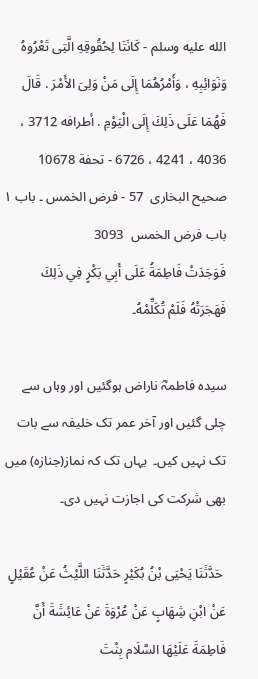الله عليه وسلم - كَانَتَا لِحُقُوقِهِ الَّتِى تَعْرُوهُ وَنَوَائِبِهِ ، وَأَمْرُهُمَا إِلَى مَنْ وَلِىَ الأَمْرَ . قَالَ فَهُمَا عَلَى ذَلِكَ إِلَى الْيَوْمِ . أطرافه 3712 ، 4036 ، 4241 ، 6726 - تحفة 10678
صحيح البخارى  57 - فرض الخمس ۔ باب ۱ باب فرض الخمس  3093
فَوَجَدَتْ فَاطِمَةُ عَلَى أَبِي بَكْرٍ فِي ذَلِكَ فَهَجَرَتْهُ فَلَمْ تُكَلِّمْهُ۔

سیدہ فاطمہؓ ناراض ہوگئیں اور وہاں سے چلی گئیں اور آخر عمر تک خلیفہ سے بات تک نہیں کیں۔  یہاں تک کہ نماز(جنازہ) میں بھی شرکت کی اجازت نہیں دی۔

 حَدَّثَنَا يَحْيَى بْنُ بُكَيْرٍ حَدَّثَنَا اللَّيْثُ عَنْ عُقَيْلٍ عَنْ ابْنِ شِهَابٍ عَنْ عُرْوَةَ عَنْ عَائِشَةَ أَنَّ فَاطِمَةَ عَلَيْهَا السَّلَام بِنْتَ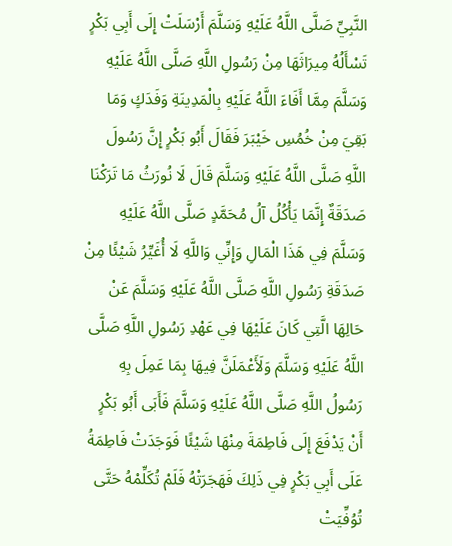النَّبِيِّ صَلَّى اللَّهُ عَلَيْهِ وَسَلَّمَ أَرْسَلَتْ إِلَى أَبِي بَكْرٍ تَسْأَلُهُ مِيرَاثَهَا مِنْ رَسُولِ اللَّهِ صَلَّى اللَّهُ عَلَيْهِ وَسَلَّمَ مِمَّا أَفَاءَ اللَّهُ عَلَيْهِ بِالْمَدِينَةِ وَفَدَكٍ وَمَا بَقِيَ مِنْ خُمُسِ خَيْبَرَ فَقَالَ أَبُو بَكْرٍ إِنَّ رَسُولَ اللَّهِ صَلَّى اللَّهُ عَلَيْهِ وَسَلَّمَ قَالَ لَا نُورَثُ مَا تَرَكْنَا صَدَقَةٌ إِنَّمَا يَأْكُلُ آلُ مُحَمَّدٍ صَلَّى اللَّهُ عَلَيْهِ وَسَلَّمَ فِي هَذَا الْمَالِ وَإِنِّي وَاللَّهِ لَا أُغَيِّرُ شَيْئًا مِنْ صَدَقَةِ رَسُولِ اللَّهِ صَلَّى اللَّهُ عَلَيْهِ وَسَلَّمَ عَنْ حَالِهَا الَّتِي كَانَ عَلَيْهَا فِي عَهْدِ رَسُولِ اللَّهِ صَلَّى اللَّهُ عَلَيْهِ وَسَلَّمَ وَلَأَعْمَلَنَّ فِيهَا بِمَا عَمِلَ بِهِ رَسُولُ اللَّهِ صَلَّى اللَّهُ عَلَيْهِ وَسَلَّمَ فَأَبَى أَبُو بَكْرٍ أَنْ يَدْفَعَ إِلَى فَاطِمَةَ مِنْهَا شَيْئًا فَوَجَدَتْ فَاطِمَةُ عَلَى أَبِي بَكْرٍ فِي ذَلِكَ فَهَجَرَتْهُ فَلَمْ تُكَلِّمْهُ حَتَّى تُوُفِّيَتْ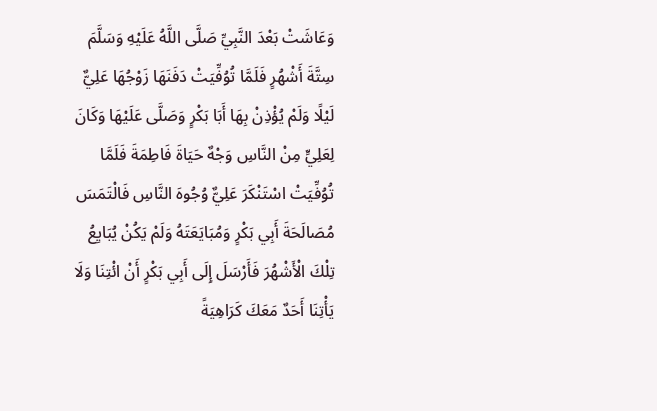وَعَاشَتْ بَعْدَ النَّبِيِّ صَلَّى اللَّهُ عَلَيْهِ وَسَلَّمَ سِتَّةَ أَشْهُرٍ فَلَمَّا تُوُفِّيَتْ دَفَنَهَا زَوْجُهَا عَلِيٌّ لَيْلًا وَلَمْ يُؤْذِنْ بِهَا أَبَا بَكْرٍ وَصَلَّى عَلَيْهَا وَكَانَ لِعَلِيٍّ مِنْ النَّاسِ وَجْهٌ حَيَاةَ فَاطِمَةَ فَلَمَّا تُوُفِّيَتْ اسْتَنْكَرَ عَلِيٌّ وُجُوهَ النَّاسِ فَالْتَمَسَ مُصَالَحَةَ أَبِي بَكْرٍ وَمُبَايَعَتَهُ وَلَمْ يَكُنْ يُبَايِعُ تِلْكَ الْأَشْهُرَ فَأَرْسَلَ إِلَى أَبِي بَكْرٍ أَنْ ائْتِنَا وَلَا يَأْتِنَا أَحَدٌ مَعَكَ كَرَاهِيَةً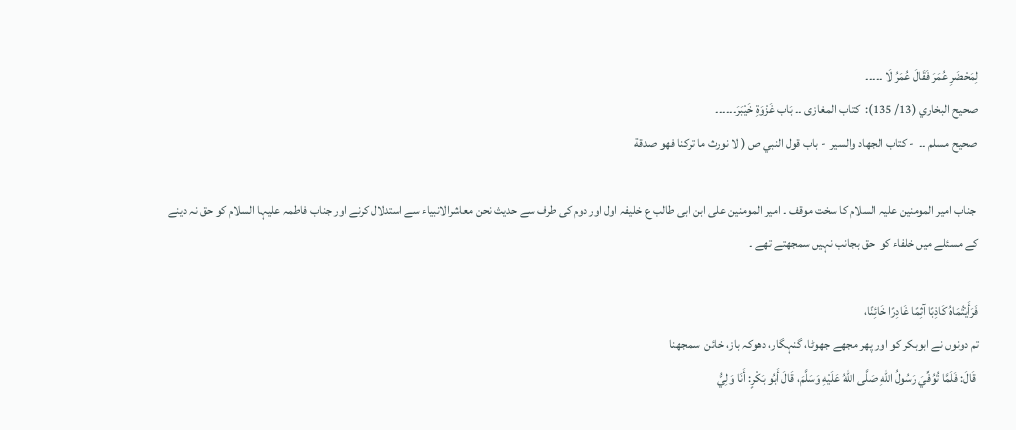لِمَحْضَرِ عُمَرَ فَقَالَ عُمَرُ لَا ۔۔۔۔۔
صحيح البخاري (13/ 135):  کتاب المغازی ۔۔ بَاب غَزْوَةِ خَيْبَرَ۔۔۔۔۔۔
صحیح مسلم ۔۔  - كتاب الجهاد والسير  - باب قول النبي ص ( لا نورث ما تركنا فهو صدقة

 جناب امیر المومنین علیہ السلام کا سخت موقف ۔ امیر المومنین علی ابن ابی طالب ع خلیفہ اول اور دوم کی طرف سے حدیث نحن معاشرالانبیاء سے استدلال کرنے اور جناب فاطمہ علیہا السلام کو حق نہ دینے  کے مسئلے میں خلفاء کو  حق بجانب نہیں سمجھتے تھے ۔

فَرَأَيْتُمَاهُ كَاذِبًا آثِمًا غَادِرًا خَائِنًا،
تم دونوں نے ابوبکر کو اور پھر مجھے جھوٹا، گنہگار، دھوکہ باز، خائن  سمجھنا
 قَالَ: فَلَمَّا تُوُفِّيَ رَسُولُ اللهِ صَلَّى اللهُ عَلَيْهِ وَسَلَّمَ، قَالَ أَبُو بَكْرٍ: أَنَا وَلِيُّ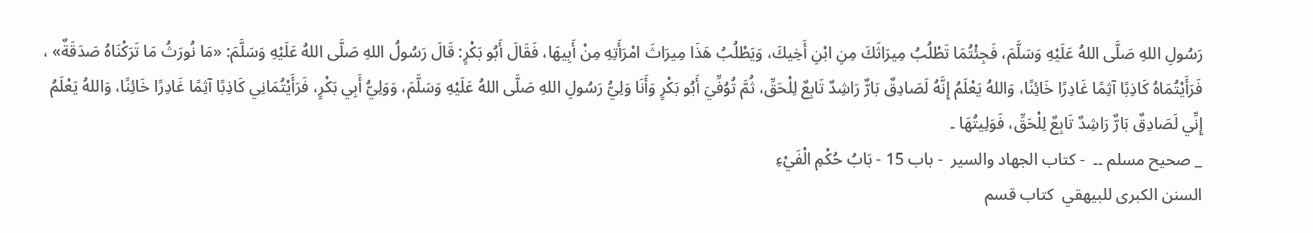رَسُولِ اللهِ صَلَّى اللهُ عَلَيْهِ وَسَلَّمَ، فَجِئْتُمَا تَطْلُبُ مِيرَاثَكَ مِنِ ابْنِ أَخِيكَ، وَيَطْلُبُ هَذَا مِيرَاثَ امْرَأَتِهِ مِنْ أَبِيهَا، فَقَالَ أَبُو بَكْرٍ: قَالَ رَسُولُ اللهِ صَلَّى اللهُ عَلَيْهِ وَسَلَّمَ: «مَا نُورَثُ مَا تَرَكْنَاهُ صَدَقَةٌ» ، فَرَأَيْتُمَاهُ كَاذِبًا آثِمًا غَادِرًا خَائِنًا، وَاللهُ يَعْلَمُ إِنَّهُ لَصَادِقٌ بَارٌّ رَاشِدٌ تَابِعٌ لِلْحَقِّ، ثُمَّ تُوُفِّيَ أَبُو بَكْرٍ وَأَنَا وَلِيُّ رَسُولِ اللهِ صَلَّى اللهُ عَلَيْهِ وَسَلَّمَ، وَوَلِيُّ أَبِي بَكْرٍ، فَرَأَيْتُمَانِي كَاذِبًا آثِمًا غَادِرًا خَائِنًا، وَاللهُ يَعْلَمُ إِنِّي لَصَادِقٌ بَارٌّ رَاشِدٌ تَابِعٌ لِلْحَقِّ، فَوَلِيتُهَا ۔
_ صحیح مسلم ۔۔  - كتاب الجهاد والسير  - باب 15 - بَابُ حُكْمِ الْفَيْءِ
السنن الكبرى للبيهقي  کتاب قسم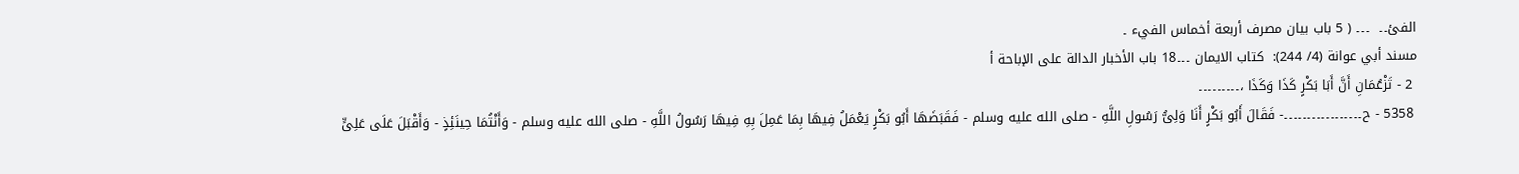الفئ۔۔  ۔۔۔ ( 5 باب بيان مصرف أربعة أخماس الفيء ۔
مسند أبي عوانة (4/ 244):  کتاب الایمان ۔۔۔18 باب الأخبار الدالة على الإباحة أ
 2 - تَزْعُمَانِ أَنَّ أَبَا بَكْرٍ كَذَا وَكَذَا ،۔۔۔۔۔۔۔۔۔
 5358 - ح۔۔۔۔۔۔۔۔۔۔۔۔۔۔۔۔۔- فَقَالَ أَبُو بَكْرٍ أَنَا وَلِىُّ رَسُولِ اللَّهِ - صلى الله عليه وسلم - فَقَبَضَهَا أَبُو بَكْرٍ يَعْمَلُ فِيهَا بِمَا عَمِلَ بِهِ فِيهَا رَسُولُ اللَّهِ - صلى الله عليه وسلم - وَأَنْتُمَا حِينَئِذٍ - وَأَقْبَلَ عَلَى عَلِىٍّ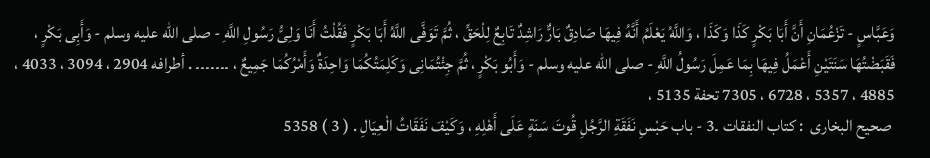وَعَبَّاسٍ - تَزْعُمَانِ أَنَّ أَبَا بَكْرٍ كَذَا وَكَذَا ، وَاللَّهُ يَعْلَمُ أَنَّهُ فِيهَا صَادِقٌ بَارٌّ رَاشِدٌ تَابِعٌ لِلْحَقِّ ، ثُمَّ تَوَفَّى اللَّهُ أَبَا بَكْرٍ فَقُلْتُ أَنَا وَلِىُّ رَسُولِ اللَّهِ - صلى الله عليه وسلم - وَأَبِى بَكْرٍ ، فَقَبَضْتُهَا سَنَتَيْنِ أَعْمَلُ فِيهَا بِمَا عَمِلَ رَسُولُ اللَّهِ - صلى الله عليه وسلم - وَأَبُو بَكْرٍ ، ثُمَّ جِئْتُمَانِى وَكَلِمَتُكُمَا وَاحِدَةٌ وَأَمْرُكُمَا جَمِيعٌ ، ۔۔۔۔۔۔۔ . أطرافه 2904 ، 3094 ، 4033 ، 4885 ، 5357 ، 6728 ، 7305 تحفة 5135 ،
 صحيح البخارى  : کتاب النفقات ۔3 - باب حَبْسِ نَفَقَةِ الرَّجُلِ قُوتَ سَنَةٍ عَلَى أَهْلِهِ ، وَكَيْفَ نَفَقَاتُ الْعِيَالِ . ( 3 ) 5358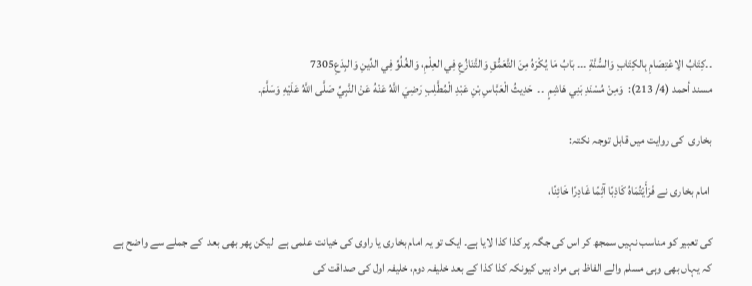۔۔كِتَابُ الِاعْتِصَامِ بِالكِتَابِ وَالسُّنَّةِ ۔۔۔ بَابُ مَا يُكْرَهُ مِنَ التَّعَمُّقِ وَالتَّنَازُعِ فِي العِلْمِ، وَالغُلُوِّ فِي الدِّينِ وَالبِدَعِ7305
مسند أحمد (4/ 213):  وَمِنْ مُسْنَدِ بَنِي هَاشِمٍ  ۔۔  حَدِيثُ الْعَبَّاسِ بْنِ عَبْدِ الْمُطَّلِبِ رَضِيَ اللَّهُ عَنْهُ عَنْ النَّبِيِّ صَلَّى اللَّهُ عَلَيْهِ وَسَلَّمَ۔

بخاری  کی روایت میں قابل توجہ نکتہ:

 امام بخاری نے فَرَأَيْتُمَاهُ كَاذِبًا آثِمًا غَادِرًا خَائِنًا،

کی تعبیر کو مناسب نہیں سمجھ کر اس کی جگہ پر کذا کذا لایا ہے۔ ایک تو یہ امام بخاری یا راوی کی خیانت علمی ہے  لیکن پھر بھی بعد  کے جملے سے واضح ہے کہ یہاں بھی وہی مسلم والے الفاظ ہی مراد ہیں کیونکہ کذا کذا کے بعد خلیفہ دوم، خلیفہ اول کی صداقت کی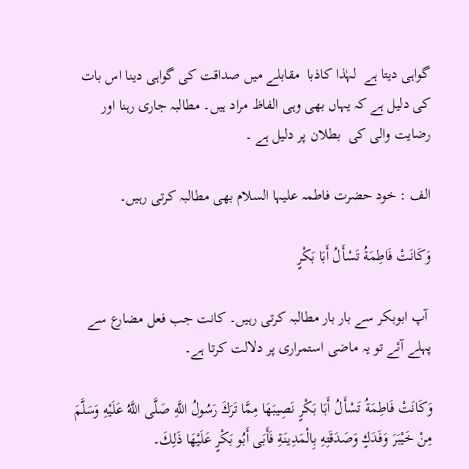گواہی دیتا ہے  لہٰذا کاذبا  مقابلے میں صداقت کی گواہی دینا اس بات کی دلیل ہے کہ یہاں بھی وہی الفاظ مراد ہیں۔ مطالبہ جاری رہنا اور رضایت والی کی  بطلان پر دلیل ہے ۔

الف : خود حضرت فاطمہ علیہا السلام بھی مطالبہ کرتی رہیں۔

وَكَانَتْ فَاطِمَةُ تَسْأَلُ أَبَا بَكْرٍ

 آپ ابوبکر سے بار بار مطالبہ کرتی رہیں۔ کانت جب فعل مضارع سے پہلے آئے تو یہ ماضی استمراری پر دلالت کرتا ہے۔

وَكَانَتْ فَاطِمَةُ تَسْأَلُ أَبَا بَكْرٍ نَصِيبَهَا مِمَّا تَرَكَ رَسُولُ اللَّهِ صَلَّى اللَّهُ عَلَيْهِ وَسَلَّمَ مِنْ خَيْبَرَ وَفَدَكٍ وَصَدَقَتِهِ بِالْمَدِينَةِ فَأَبَى أَبُو بَكْرٍ عَلَيْهَا ذَلِكَ۔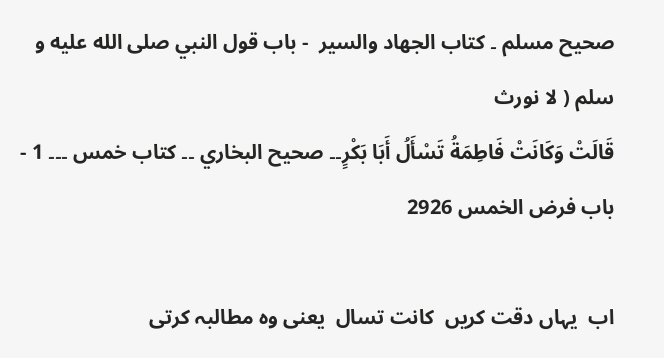صحیح مسلم ۔ كتاب الجهاد والسير  - باب قول النبي صلى الله عليه و سلم ( لا نورث
قَالَتْ وَكَانَتْ فَاطِمَةُ تَسْأَلُ أَبَا بَكْرٍ۔۔ صحيح البخاري ۔۔ کتاب خمس ۔۔۔ 1 - باب فرض الخمس 2926

اب  یہاں دقت کریں  کانت تسال  یعنی وہ مطالبہ کرتی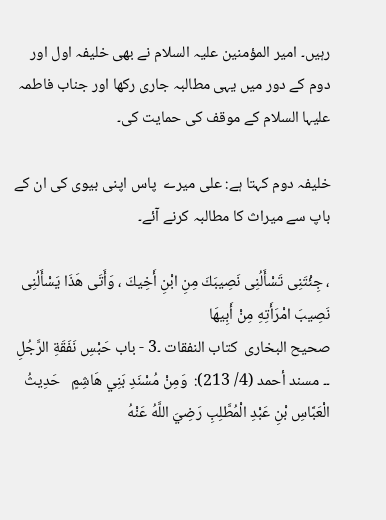رہیں۔ امیر المؤمنین علیہ السلام نے بھی خلیفہ اول اور دوم کے دور میں یہی مطالبہ جاری رکھا اور جناب فاطمہ علیہا السلام کے موقف کی حمایت کی۔

خلیفہ دوم کہتا ہے: علی میرے  پاس اپنی بیوی کی ان کے باپ سے میراث کا مطالبہ کرنے آئے۔

، جِئْتَنِى تَسْأَلُنِى نَصِيبَكَ مِنِ ابْنِ أَخِيكَ ، وَأَتَى هَذَا يَسْأَلُنِى نَصِيبَ امْرَأَتِهِ مِنْ أَبِيهَا
صحيح البخارى  کتاب النفقات ۔3 - باب حَبْسِ نَفَقَةِ الرَّجُلِ ۔۔ مسند أحمد (4/ 213):  وَمِنْ مُسْنَدِ بَنِي هَاشِمٍ   حَدِيثُ الْعَبَّاسِ بْنِ عَبْدِ الْمُطَّلِبِ رَضِيَ اللَّهُ عَنْهُ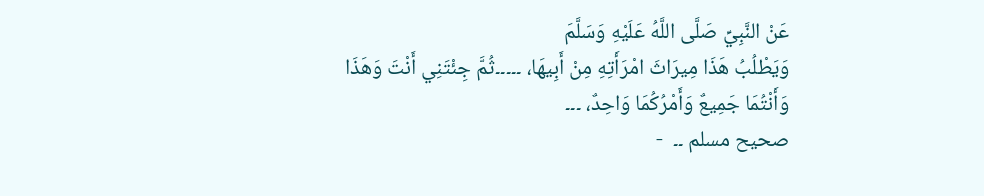عَنْ النَّبِيِّ صَلَّى اللَّهُ عَلَيْهِ وَسَلَّمَ
وَيَطْلُبُ هَذَا مِيرَاثَ امْرَأَتِهِ مِنْ أَبِيهَا، ۔۔۔۔۔ثُمَّ جِئْتَنِي أَنْتَ وَهَذَا وَأَنْتُمَا جَمِيعٌ وَأَمْرُكُمَا وَاحِدٌ، ۔۔۔
صحیح مسلم ۔۔  -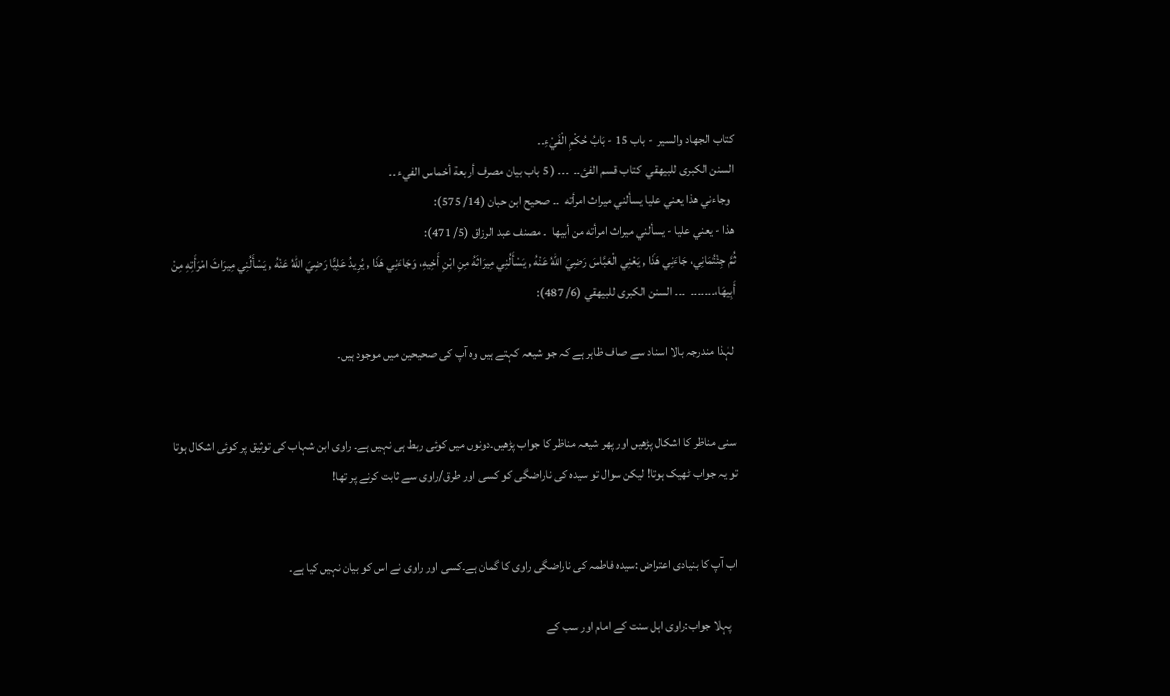كتاب الجهاد والسير  - باب 15 - بَابُ حُكْمِ الْفَيْءِ۔۔
السنن الكبرى للبيهقي  کتاب قسم الفئ۔۔  ۔۔۔ ( 5 باب بيان مصرف أربعة أخماس الفيء ۔۔
  وجاءني هذا يعني عليا يسألني ميراث امرأته  ۔۔ صحيح ابن حبان (14/ 575):
هذا - يعني عليا - يسألني ميراث امرأته من أبيها  ۔ مصنف عبد الرزاق (5/ 471):
ثُمَّ جِئْتُمَانِي، جَاءَنِي هَذَا , يَعْنِي الْعَبَّاسَ رَضِيَ اللهُ عَنْهُ , يَسْأَلُنِي مِيرَاثَهُ مِنِ ابْنِ أَخِيهِ، وَجَاءَنِي هَذَا , يُرِيدُ عَلِيًّا رَضِيَ اللهُ عَنْهُ , يَسْأَلُنِي مِيرَاثَ امْرَأَتِهِ مِنْ أَبِيهَا،۔۔۔۔۔۔۔  ۔۔۔ السنن الكبرى للبيهقي (6/ 487):

 لہٰذا مندرجہ بالا اسناد سے صاف ظاہر ہے کہ جو شیعہ کہتے ہیں وہ آپ کی صحیحین میں موجود ہیں۔


سنی مناظر کا اشکال پڑھیں اور پھر شیعہ مناظر کا جواب پڑھیں۔دونوں میں کوئی ربط ہی نہیں ہے۔ راوی ابن شہاب کی توثیق پر کوئی اشکال ہوتا تو یہ جواب ٹھیک ہوتا! لیکن سوال تو سیدہ کی ناراضگی کو کسی اور طرق/راوی سے ثابت کرنے پر تھا!


اب آپ کا بنیادی اعتراض :سیدہ فاطمہ کی ناراضگی راوی کا گمان ہے۔کسی اور راوی نے اس کو بیان نہیں کیا ہے۔

   پہلا جواب:راوی اہل سنت کے امام اور سب کے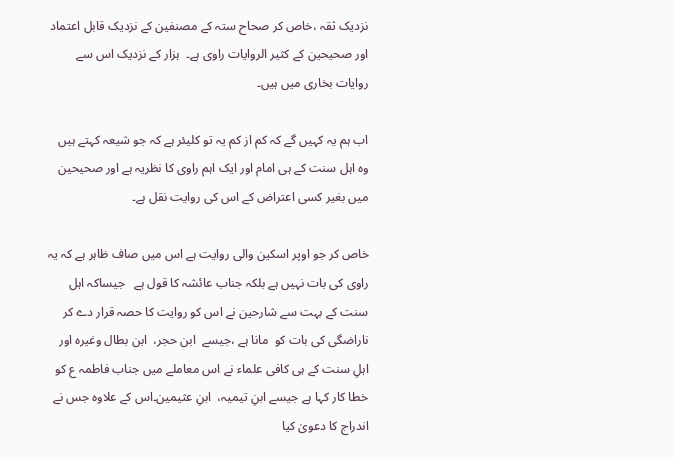نزدیک ثقہ ،خاص کر صحاح ستہ کے مصنفین کے نزدیک قابل اعتماد  اور صحیحین کے کثیر الروایات راوی ہے۔  ہزار کے نزدیک اس سے روایات بخاری میں ہیں۔

اب ہم یہ کہیں گے کہ کم از کم یہ تو کلیئر ہے کہ جو شیعہ کہتے ہیں وہ اہل سنت کے ہی امام اور ایک اہم راوی کا نظریہ ہے اور صحیحین میں بغیر کسی اعتراض کے اس کی روایت نقل ہے۔

خاص کر جو اوپر اسکین والی روایت ہے اس میں صاف ظاہر ہے کہ یہ راوی کی بات نہیں ہے بلکہ جناب عائشہ کا قول ہے   جیساکہ اہل سنت کے بہت سے شارحین نے اس کو روایت کا حصہ قرار دے کر ناراضگی کی بات کو  مانا ہے ،جیسے  ابن حجر،  ابن بطال وغیرہ اور اہلِ سنت کے ہی کافی علماء نے اس معاملے میں جناب فاطمہ ع کو خطا کار کہا ہے جیسے ابنِ تیمیہ،  ابنِ عثیمین۔اس کے علاوہ جس نے اندراج کا دعویٰ کیا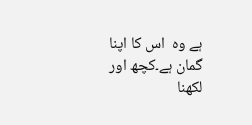ہے وہ  اس کا اپنا گمان ہے۔کچھ اور لکھنا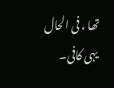تھا ، فی الحال یہی کافی۔